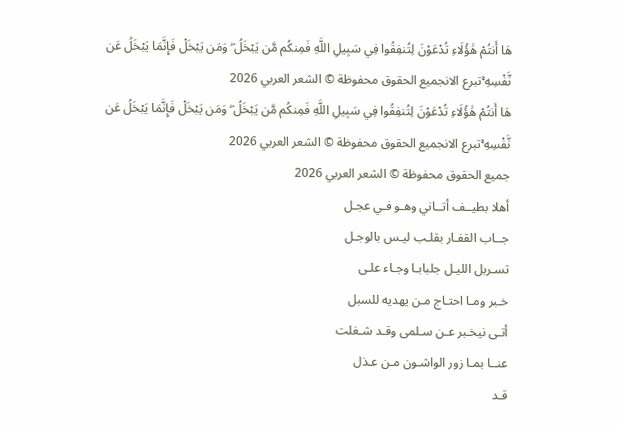هَا أَنتُمْ هَٰؤُلَاءِ تُدْعَوْنَ لِتُنفِقُوا فِي سَبِيلِ اللَّهِ فَمِنكُم مَّن يَبْخَلُ ۖ وَمَن يَبْخَلْ فَإِنَّمَا يَبْخَلُ عَن نَّفْسِهِ ۚتبرع الانجميع الحقوق محفوظة © الشعر العربي 2026
هَا أَنتُمْ هَٰؤُلَاءِ تُدْعَوْنَ لِتُنفِقُوا فِي سَبِيلِ اللَّهِ فَمِنكُم مَّن يَبْخَلُ ۖ وَمَن يَبْخَلْ فَإِنَّمَا يَبْخَلُ عَن نَّفْسِهِ ۚتبرع الانجميع الحقوق محفوظة © الشعر العربي 2026
جميع الحقوق محفوظة © الشعر العربي 2026
أهلا بطيــف أتــاني وهـو فـي عجـل
جــاب القفـار بقلـب ليـس بالوجـل
تسـربل الليـل جلبابـا وجـاء علـى
خـبر ومـا احتـاج مـن يهديه للسبل
أتـى نيخـبر عـن سـلمى وقـد شـغلت
عنــا بمـا زور الواشـون مـن عـذل
قـد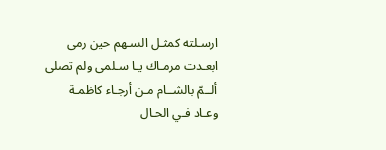ارسـلته كمثـل السـهم حين رمى
ابعـدت مرمـاك يـا سـلمى ولم تصلى
ألــمّ بالشــام مـن أرجـاء كاظمـة
وعـاد فـي الحـال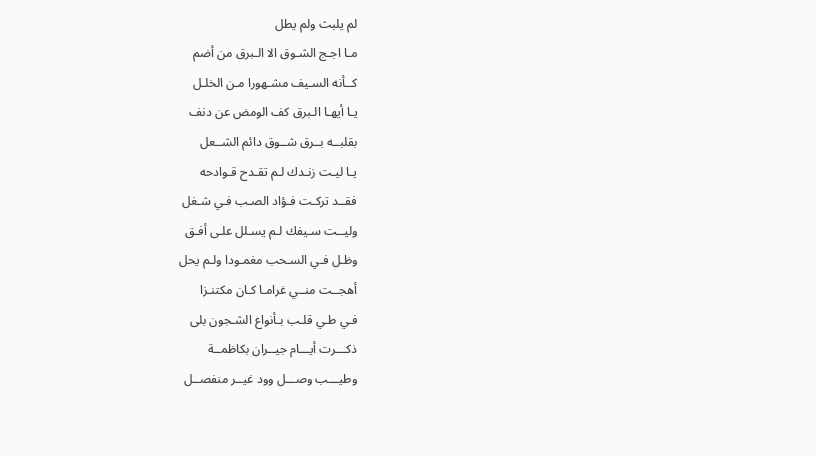لم يلبث ولم يطل
مـا اجـج الشـوق الا الـبرق من أضم
كــأنه السـيف مشـهورا مـن الخلـل
يـا أيهـا الـبرق كف الومض عن دنف
بقلبــه بــرق شــوق دائم الشــعل
يـا ليـت زنـدك لـم تقـدح قـوادحه
فقــد تركـت فـؤاد الصـب فـي شـغل
وليــت سـيفك لـم يسـلل علـى أفـق
وظـل فـي السـحب مغمـودا ولـم يحل
أهجــت منــي غرامـا كـان مكتنـزا
فـي طـي قلـب بـأنواع الشـجون بلى
ذكـــرت أيـــام جيــران بكاظمــة
وطيـــب وصـــل وود غيــر منفصــل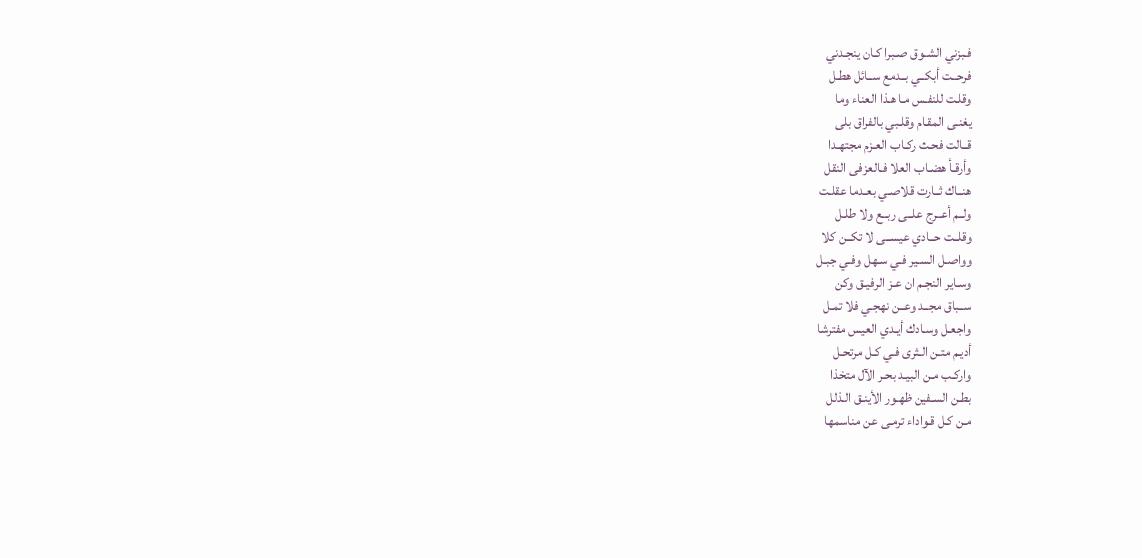فـبزني الشـوق صـبرا كـان ينجـدني
فرحــت أبكــي بــدمع ســائل هطـل
وقلـت للنفـس مـا هـذا العناء وما
يغنـى المقـام وقلـبي بالفراق بلى
قــالت فحـث ركـاب العـزم مجتهـدا
وأرقـأ هضـاب العلا فـالعزفى النقل
هنــاك ثــارت قلاصـي بعـدما عقلـت
ولــم أعــرج علــى ربــع ولا طلـل
وقلــت حــادي عيســى لا تكــن كلا
وواصـل السـير فـي سـهل وفـي جبـل
وسـاير النجـم ان عـز الرفيـق وكن
ســباق مجــد وعــن نهجـي فلا تمـل
واجعـل وسـادك أيـدي العيس مفترشا
أديـم متـن الـثرى فـي كـل مرتحـل
واركـب مـن البيـد بحـر الآل متخذا
بطـن السـفين ظهـور الأينـق الـذلل
مـن كـل قـواداء ترمـى عن مناسمها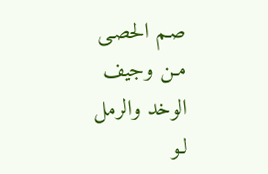صـم الحصـى مـن وجيف الوخد والرمل
لـو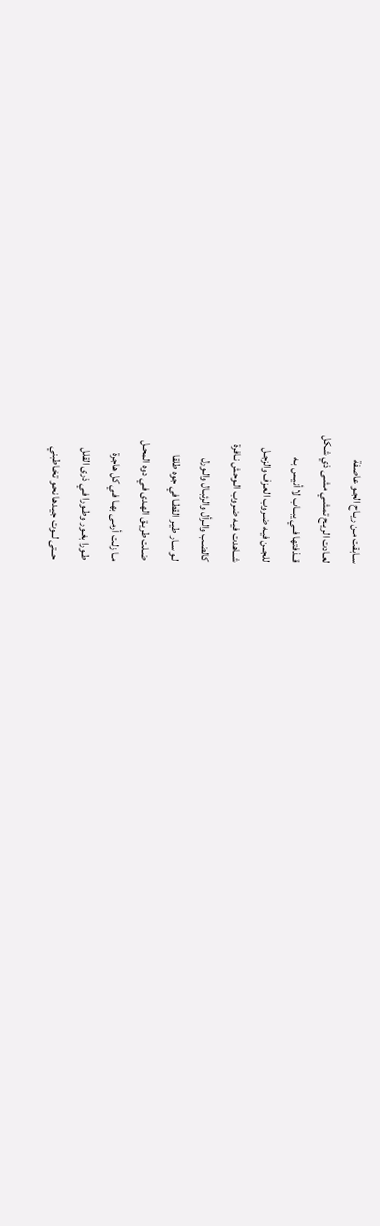سـابقت مـن ريـاح الجـو عاصفة
لعـادت الريـح تمشـي مشـى ذي شـكل
قــذفتها فــي يبــاب لا أنيـس بـه
للجــن فيـه ضـروب العـزف والزجـل
شــاهدت فيـه ضـروب الـوحش نـافرة
كالضـب والـرأل والرئبـال والـورل
لـو سـار طيـر القطـا في جوه طلقا
ضـلت طريـق الهـدى فـي دوه المحـل
مـا زلـت أرمـى بهـا فـي كل هاجرة
طـورا بغـور وطـورا فـي ذرى القلل
حــتى لــوت جيـدها نحـو تخـاطبني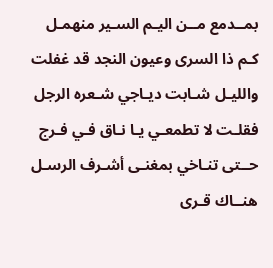بمــدمع مــن اليـم السـير منهمـل
كـم ذا السرى وعيون النجد قد غفلت
والليـل شـابت ديـاجي شـعره الرجل
فقلـت لا تطمعـي يـا نـاق فـي فـرج
حــتى تنـاخي بمغنـى أشـرف الرسـل
هنــاك قـرى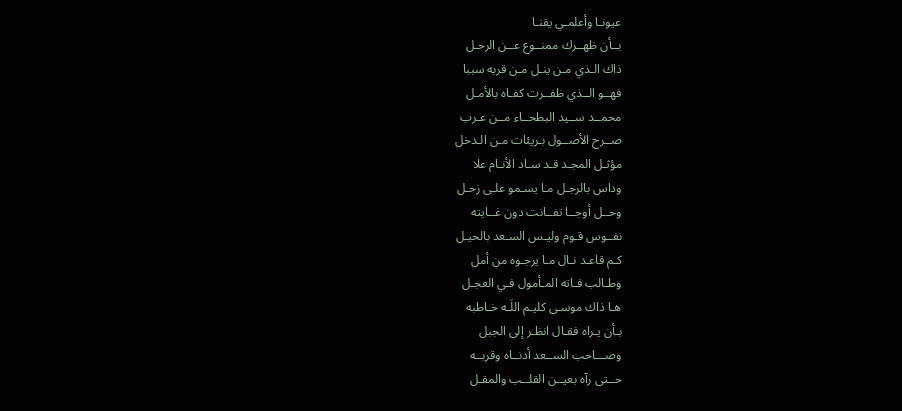عيونـا وأعلمـي يقنـا
بــأن ظهــرك ممنــوع عــن الرحـل
ذاك الـذي مـن ينـل مـن قربه سببا
فهــو الــذي ظفــرت كفـاه بالأمـل
محمــد ســيد البطحــاء مــن عـرب
صــرح الأصــول بـريئات مـن الـدخل
مؤثـل المجـد قـد سـاد الأنـام علا
وداس بالرجـل مـا يسـمو علـى زحـل
وحــل أوجــا تفــانت دون غــايته
نفــوس قـوم وليـس السـعد بالحيـل
كـم قاعـد نـال مـا يرجـوه من أمل
وطـالب فـاته المـأمول فـي العجـل
هـا ذاك موسـى كليـم اللَـه خـاطبه
بـأن يـراه فقـال انظـر إلى الجبل
وصـــاحب الســعد أدنــاه وقربــه
حــتى رآه بعيــن القلــب والمقـل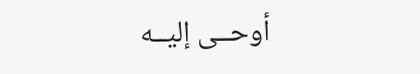أوحــى إليــه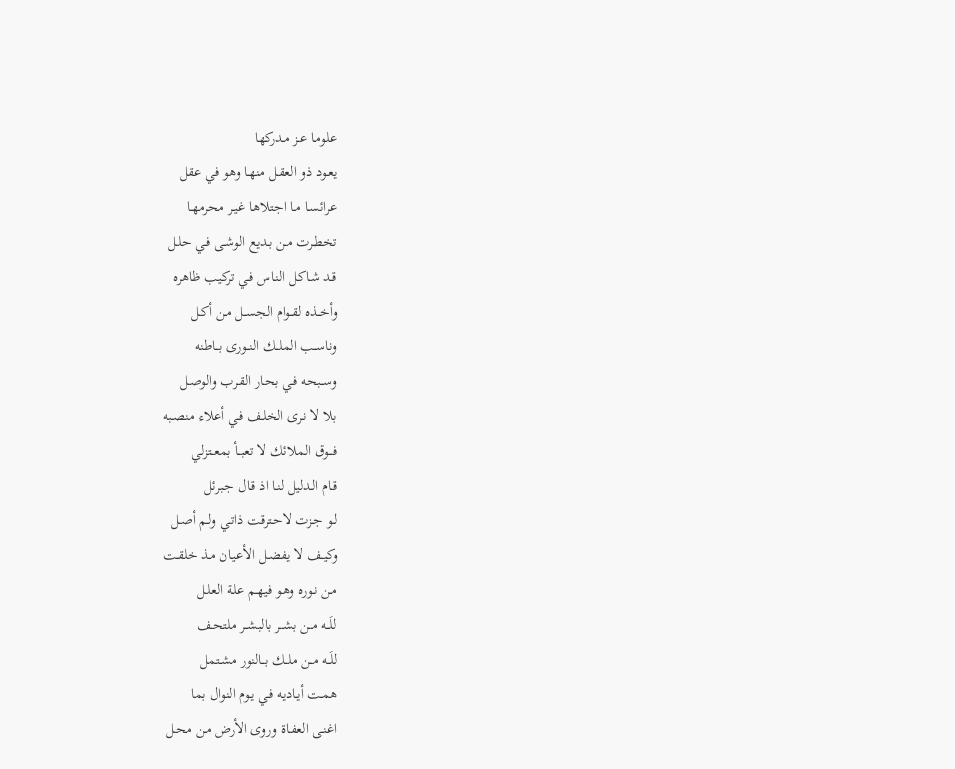علومـا عـز مـدركها
يعـود ذو العقـل منهـا وهو في عقل
عرائسـا مـا اجتلاهـا غيـر محرمهـا
تخطـرت مـن بـديع الوشـى فـي حلـل
قـد شـاكل النـاس فـي تركيب ظاهره
وأخــذه لقــوام الجســل مـن أكـل
وناســب الملــك النــورى بــاطنه
وســبحه فـي بحـار القـرب والوصـل
بلا لا نـرى الخلـف فـي أعلاء منصـبه
فـــوق الملائك لا تعبــأ بمعــتزلي
قـام الـدليل لنـا اذ قـال جـبرئل
لـو جـزت لاحـترقت ذاتـي ولـم أصـل
وكيــف لا يفضـل الأعيـان مـذ خلقـت
مـن نـوره وهـو فيهـم علـة العلـل
للَــه مــن بشــر بالبشــر ملتحـف
للَــه مــن ملــك بــالنور مشـتمل
همـت أيـاديه فـي يـوم النوال بما
اغنـى العفـاة وروى الأرض مـن محـل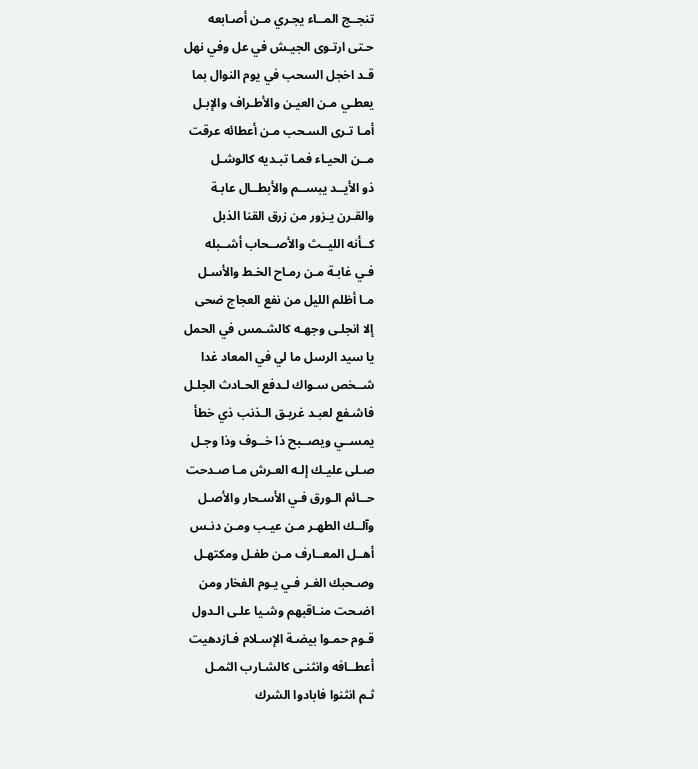تنجــج المــاء يجـري مـن أصـابعه
حـتى ارتـوى الجيـش في عل وفي نهل
قـد اخجل السحب في يوم النوال بما
يعطـي مـن العيـن والأطـراف والإبـل
أمـا تـرى السـحب مـن أعطائه عرقت
مــن الحيـاء فمـا تبـديه كالوشـل
ذو الأيــد يبســم والأبطــال عابـة
والقـرن يـزور من زرق القنا الذبل
كــأنه الليــث والأصــحاب أشــبله
فـي غابـة مـن رمـاح الخـط والأسـل
مـا أظلم الليل من نفع العجاج ضحى
إلا انجلـى وجهـه كالشـمس في الحمل
يا سيد الرسل ما لي في المعاد غدا
شــخص سـواك لـدفع الحـادث الجلـل
فاشـفع لعبـد غريـق الـذنب ذي خطأ
يمســي ويصــبح ذا خــوف وذا وجـل
صـلى عليـك إلـه العـرش مـا صـدحت
حــائم الـورق فـي الأسـحار والأصـل
وآلــك الطهـر مـن عيـب ومـن دنـس
أهــل المعــارف مـن طفـل ومكتهـل
وصـحبك الغـر فـي يـوم الفخار ومن
اضـحت منـاقبهم وشـيا علـى الـدول
قـوم حمـوا بيضـة الإسـلام فـازدهيت
أعطــافه وانثنـى كالشـارب الثمـل
ثـم انثنوا فابادوا الشرك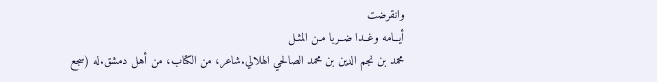وانقرضت
أيــامه وغــدا ضــربا مـن المثـل
محمد بن نجم الدين بن محمد الصالحي الهلالي.شاعر، من الكتاب، من أهل دمشق.له (سجع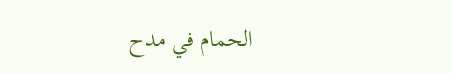الحمام في مدح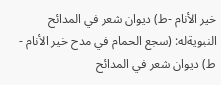خير الأنام -ط) ديوان شعر في المدائح النبويةله: (سجع الحمام في مدح خير الأنام - ط) ديوان شعر في المدائح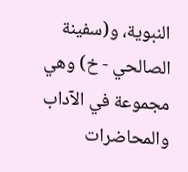النبوية، و(سفينة الصالحي - خ) وهي مجموعة في الآداب والمحاضرات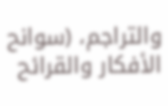والتراجم، (سوانح الأفكار والقرائح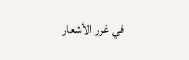في غرر الأشعار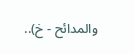والمدائح - خ)..